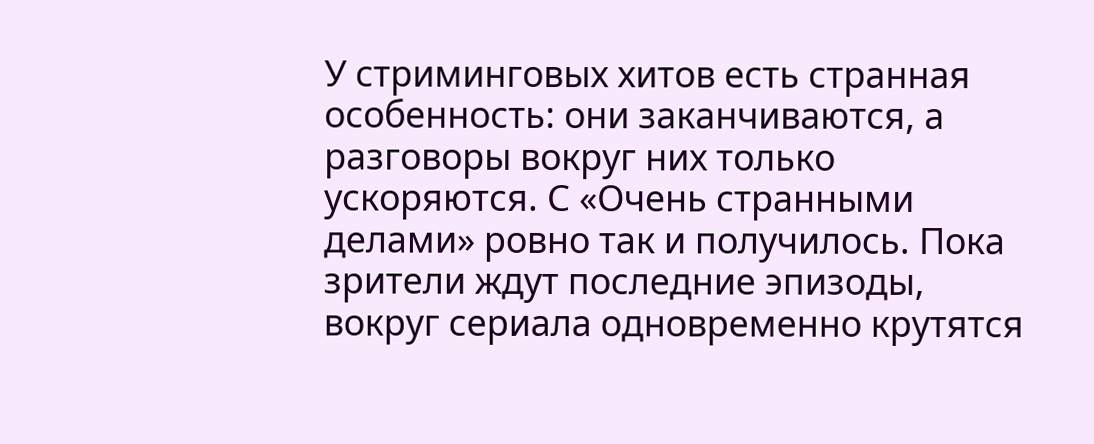У стриминговых хитов есть странная особенность: они заканчиваются, а разговоры вокруг них только ускоряются. С «Очень странными делами» ровно так и получилось. Пока зрители ждут последние эпизоды, вокруг сериала одновременно крутятся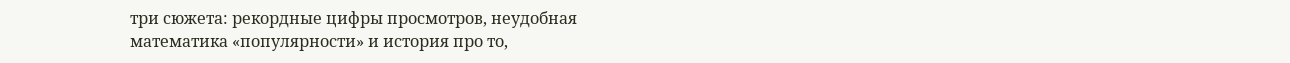три сюжета: рекордные цифры просмотров, неудобная математика «популярности» и история про то,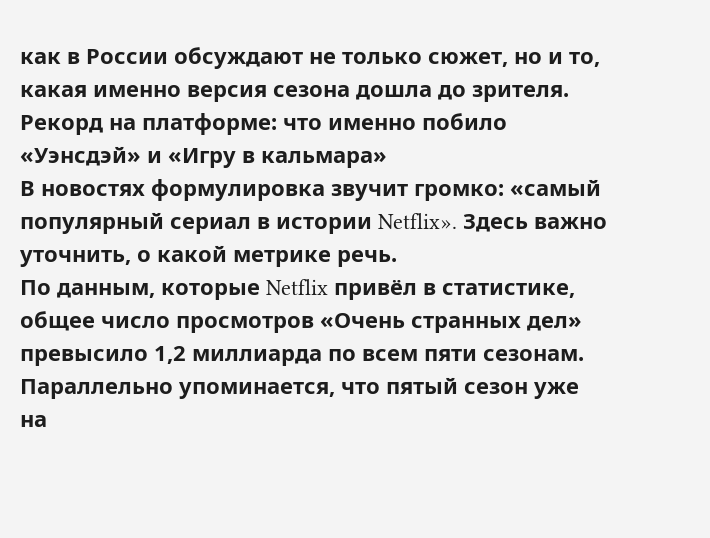как в России обсуждают не только сюжет, но и то, какая именно версия сезона дошла до зрителя.
Рекорд на платформе: что именно побило «Уэнсдэй» и «Игру в кальмара»
В новостях формулировка звучит громко: «самый популярный сериал в истории Netflix». Здесь важно уточнить, о какой метрике речь.
По данным, которые Netflix привёл в статистике, общее число просмотров «Очень странных дел» превысило 1,2 миллиарда по всем пяти сезонам. Параллельно упоминается, что пятый сезон уже на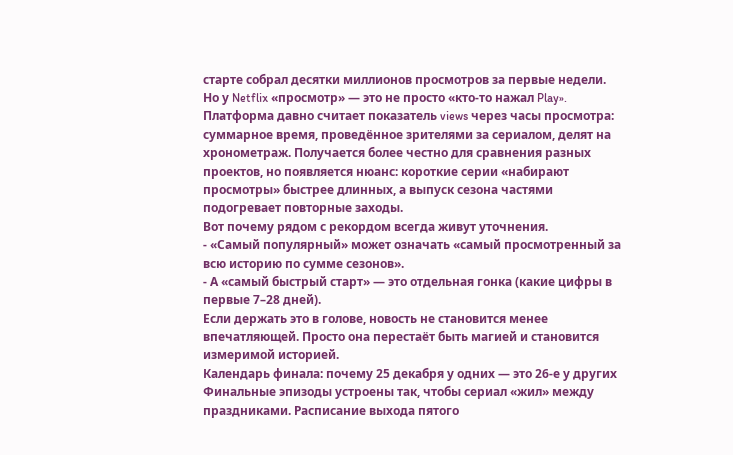старте собрал десятки миллионов просмотров за первые недели.
Но у Netflix «просмотр» — это не просто «кто-то нажал Play». Платформа давно считает показатель views через часы просмотра: суммарное время, проведённое зрителями за сериалом, делят на хронометраж. Получается более честно для сравнения разных проектов, но появляется нюанс: короткие серии «набирают просмотры» быстрее длинных, а выпуск сезона частями подогревает повторные заходы.
Вот почему рядом с рекордом всегда живут уточнения.
- «Самый популярный» может означать «самый просмотренный за всю историю по сумме сезонов».
- А «самый быстрый старт» — это отдельная гонка (какие цифры в первые 7–28 дней).
Если держать это в голове, новость не становится менее впечатляющей. Просто она перестаёт быть магией и становится измеримой историей.
Календарь финала: почему 25 декабря у одних — это 26-е у других
Финальные эпизоды устроены так, чтобы сериал «жил» между праздниками. Расписание выхода пятого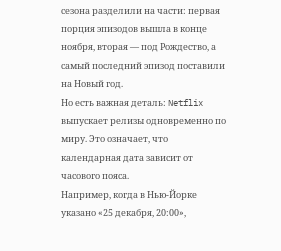сезона разделили на части: первая порция эпизодов вышла в конце ноября, вторая — под Рождество, а самый последний эпизод поставили на Новый год.
Но есть важная деталь: Netflix выпускает релизы одновременно по миру. Это означает, что календарная дата зависит от часового пояса.
Например, когда в Нью-Йорке указано «25 декабря, 20:00»,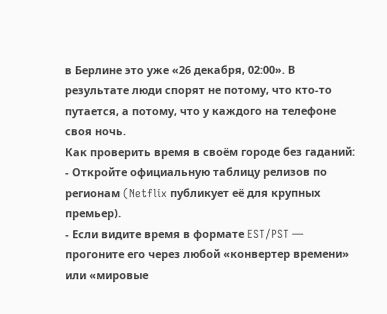в Берлине это уже «26 декабря, 02:00». В результате люди спорят не потому, что кто-то путается, а потому, что у каждого на телефоне своя ночь.
Как проверить время в своём городе без гаданий:
- Откройте официальную таблицу релизов по регионам (Netflix публикует её для крупных премьер).
- Если видите время в формате EST/PST — прогоните его через любой «конвертер времени» или «мировые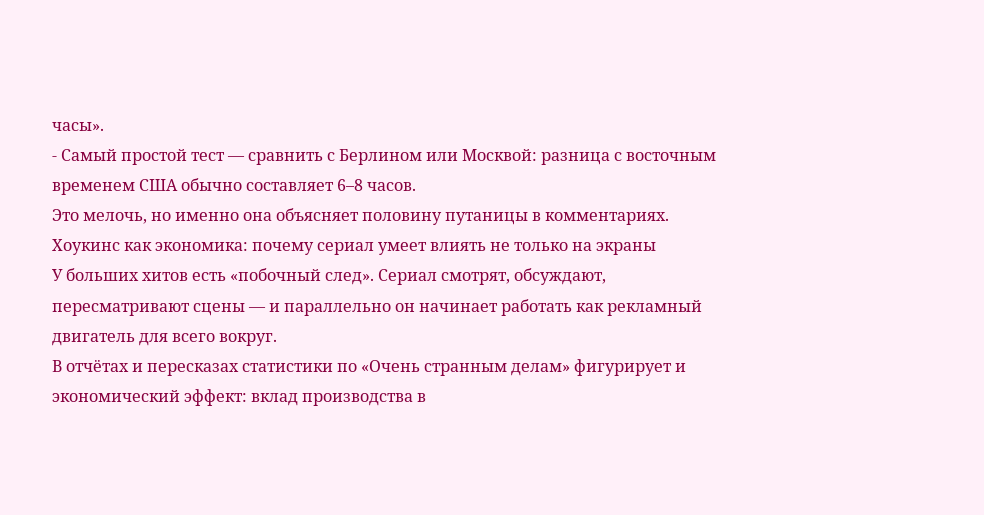часы».
- Самый простой тест — сравнить с Берлином или Москвой: разница с восточным временем США обычно составляет 6–8 часов.
Это мелочь, но именно она объясняет половину путаницы в комментариях.
Хоукинс как экономика: почему сериал умеет влиять не только на экраны
У больших хитов есть «побочный след». Сериал смотрят, обсуждают, пересматривают сцены — и параллельно он начинает работать как рекламный двигатель для всего вокруг.
В отчётах и пересказах статистики по «Очень странным делам» фигурирует и экономический эффект: вклад производства в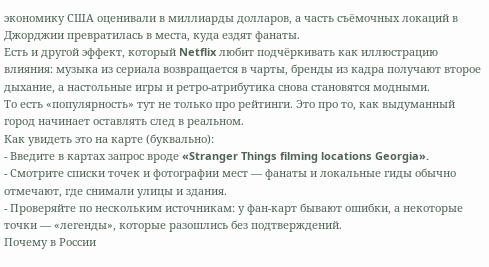экономику США оценивали в миллиарды долларов, а часть съёмочных локаций в Джорджии превратилась в места, куда ездят фанаты.
Есть и другой эффект, который Netflix любит подчёркивать как иллюстрацию влияния: музыка из сериала возвращается в чарты, бренды из кадра получают второе дыхание, а настольные игры и ретро-атрибутика снова становятся модными.
То есть «популярность» тут не только про рейтинги. Это про то, как выдуманный город начинает оставлять след в реальном.
Как увидеть это на карте (буквально):
- Введите в картах запрос вроде «Stranger Things filming locations Georgia».
- Смотрите списки точек и фотографии мест — фанаты и локальные гиды обычно отмечают, где снимали улицы и здания.
- Проверяйте по нескольким источникам: у фан-карт бывают ошибки, а некоторые точки — «легенды», которые разошлись без подтверждений.
Почему в России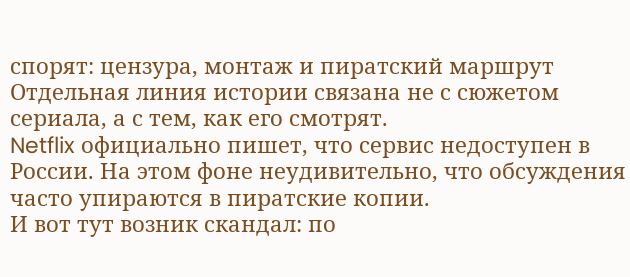спорят: цензура, монтаж и пиратский маршрут
Отдельная линия истории связана не с сюжетом сериала, а с тем, как его смотрят.
Netflix официально пишет, что сервис недоступен в России. На этом фоне неудивительно, что обсуждения часто упираются в пиратские копии.
И вот тут возник скандал: по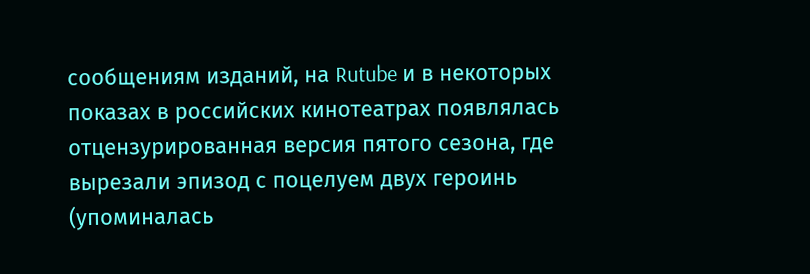сообщениям изданий, на Rutube и в некоторых показах в российских кинотеатрах появлялась отцензурированная версия пятого сезона, где вырезали эпизод с поцелуем двух героинь (упоминалась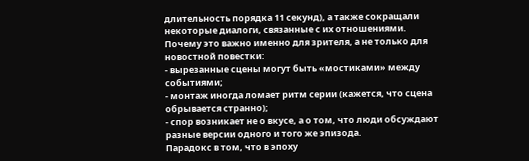длительность порядка 11 секунд), а также сокращали некоторые диалоги, связанные с их отношениями.
Почему это важно именно для зрителя, а не только для новостной повестки:
- вырезанные сцены могут быть «мостиками» между событиями;
- монтаж иногда ломает ритм серии (кажется, что сцена обрывается странно);
- спор возникает не о вкусе, а о том, что люди обсуждают разные версии одного и того же эпизода.
Парадокс в том, что в эпоху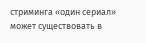стриминга «один сериал» может существовать в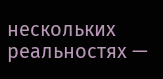нескольких реальностях —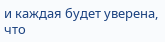и каждая будет уверена, что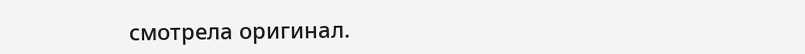смотрела оригинал.